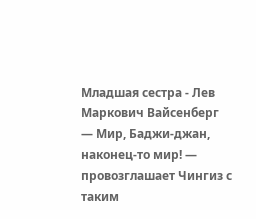Младшая сестра - Лев Маркович Вайсенберг
— Мир, Баджи-джан, наконец-то мир! — провозглашает Чингиз с таким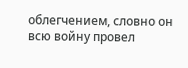облегчением, словно он всю войну провел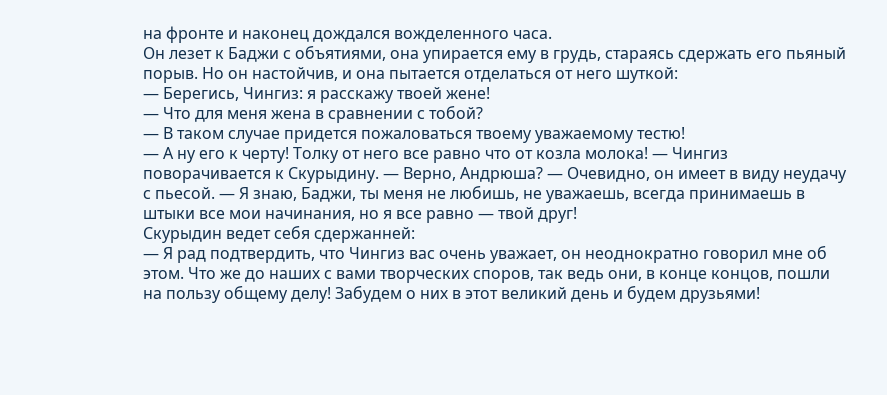на фронте и наконец дождался вожделенного часа.
Он лезет к Баджи с объятиями, она упирается ему в грудь, стараясь сдержать его пьяный порыв. Но он настойчив, и она пытается отделаться от него шуткой:
— Берегись, Чингиз: я расскажу твоей жене!
— Что для меня жена в сравнении с тобой?
— В таком случае придется пожаловаться твоему уважаемому тестю!
— А ну его к черту! Толку от него все равно что от козла молока! — Чингиз поворачивается к Скурыдину. — Верно, Андрюша? — Очевидно, он имеет в виду неудачу с пьесой. — Я знаю, Баджи, ты меня не любишь, не уважаешь, всегда принимаешь в штыки все мои начинания, но я все равно — твой друг!
Скурыдин ведет себя сдержанней:
— Я рад подтвердить, что Чингиз вас очень уважает, он неоднократно говорил мне об этом. Что же до наших с вами творческих споров, так ведь они, в конце концов, пошли на пользу общему делу! Забудем о них в этот великий день и будем друзьями!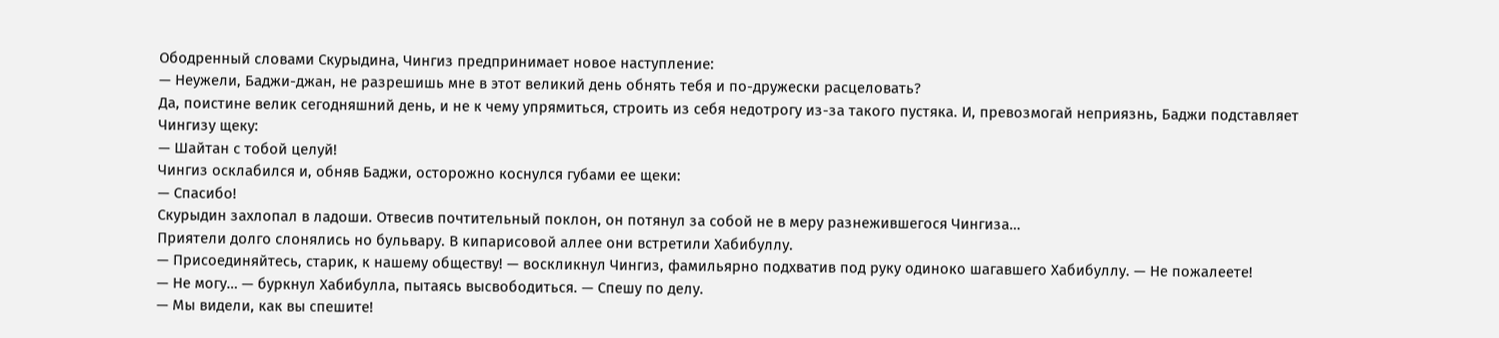Ободренный словами Скурыдина, Чингиз предпринимает новое наступление:
— Неужели, Баджи-джан, не разрешишь мне в этот великий день обнять тебя и по-дружески расцеловать?
Да, поистине велик сегодняшний день, и не к чему упрямиться, строить из себя недотрогу из-за такого пустяка. И, превозмогай неприязнь, Баджи подставляет Чингизу щеку:
— Шайтан с тобой целуй!
Чингиз осклабился и, обняв Баджи, осторожно коснулся губами ее щеки:
— Спасибо!
Скурыдин захлопал в ладоши. Отвесив почтительный поклон, он потянул за собой не в меру разнежившегося Чингиза…
Приятели долго слонялись но бульвару. В кипарисовой аллее они встретили Хабибуллу.
— Присоединяйтесь, старик, к нашему обществу! — воскликнул Чингиз, фамильярно подхватив под руку одиноко шагавшего Хабибуллу. — Не пожалеете!
— Не могу… — буркнул Хабибулла, пытаясь высвободиться. — Спешу по делу.
— Мы видели, как вы спешите!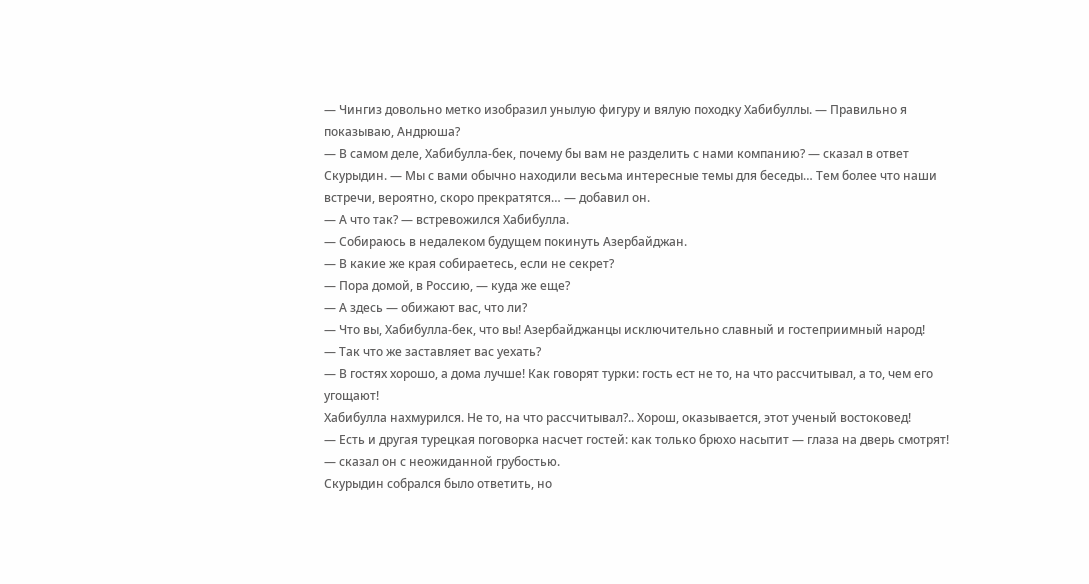— Чингиз довольно метко изобразил унылую фигуру и вялую походку Хабибуллы. — Правильно я показываю, Андрюша?
— В самом деле, Хабибулла-бек, почему бы вам не разделить с нами компанию? — сказал в ответ Скурыдин. — Мы с вами обычно находили весьма интересные темы для беседы… Тем более что наши встречи, вероятно, скоро прекратятся… — добавил он.
— А что так? — встревожился Хабибулла.
— Собираюсь в недалеком будущем покинуть Азербайджан.
— В какие же края собираетесь, если не секрет?
— Пора домой, в Россию, — куда же еще?
— А здесь — обижают вас, что ли?
— Что вы, Хабибулла-бек, что вы! Азербайджанцы исключительно славный и гостеприимный народ!
— Так что же заставляет вас уехать?
— В гостях хорошо, а дома лучше! Как говорят турки: гость ест не то, на что рассчитывал, а то, чем его угощают!
Хабибулла нахмурился. Не то, на что рассчитывал?.. Хорош, оказывается, этот ученый востоковед!
— Есть и другая турецкая поговорка насчет гостей: как только брюхо насытит — глаза на дверь смотрят! — сказал он с неожиданной грубостью.
Скурыдин собрался было ответить, но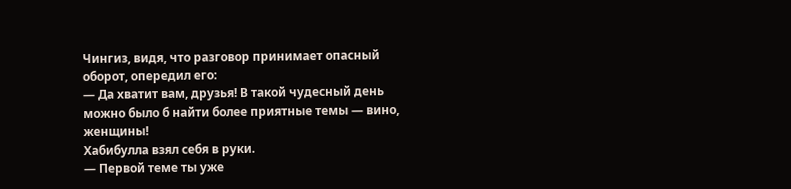Чингиз, видя, что разговор принимает опасный оборот, опередил его:
— Да хватит вам, друзья! В такой чудесный день можно было б найти более приятные темы — вино, женщины!
Хабибулла взял себя в руки.
— Первой теме ты уже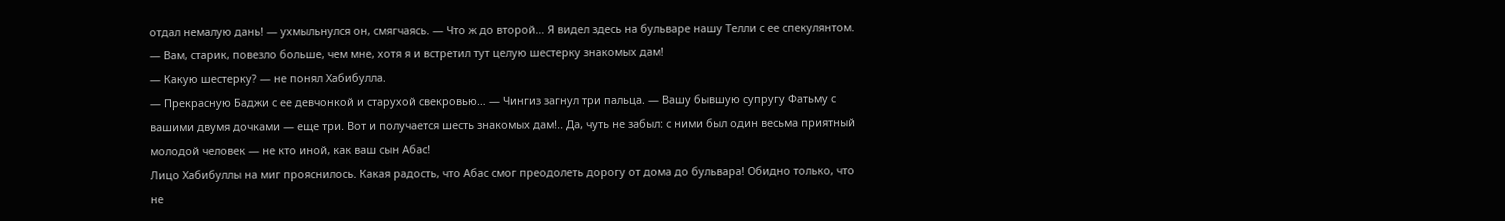отдал немалую дань! — ухмыльнулся он, смягчаясь. — Что ж до второй… Я видел здесь на бульваре нашу Телли с ее спекулянтом.
— Вам, старик, повезло больше, чем мне, хотя я и встретил тут целую шестерку знакомых дам!
— Какую шестерку? — не понял Хабибулла.
— Прекрасную Баджи с ее девчонкой и старухой свекровью… — Чингиз загнул три пальца. — Вашу бывшую супругу Фатьму с вашими двумя дочками — еще три. Вот и получается шесть знакомых дам!.. Да, чуть не забыл: с ними был один весьма приятный молодой человек — не кто иной, как ваш сын Абас!
Лицо Хабибуллы на миг прояснилось. Какая радость, что Абас смог преодолеть дорогу от дома до бульвара! Обидно только, что не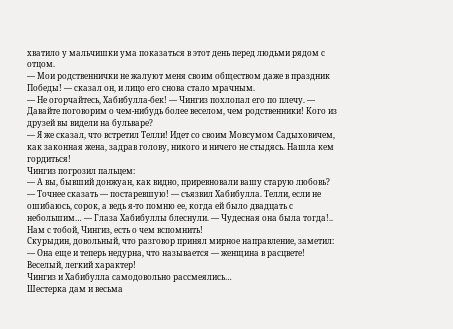хватило у мальчишки ума показаться в этот день перед людьми рядом с отцом.
— Мои родственнички не жалуют меня своим обществом даже в праздник Победы! — сказал он, и лицо его снова стало мрачным.
— Не огорчайтесь, Хабибулла-бек! — Чингиз похлопал его по плечу. — Давайте поговорим о чем-нибудь более веселом, чем родственники! Кого из друзей вы видели на бульваре?
— Я же сказал, что встретил Телли! Идет со своим Мовсумом Садыховичем, как законная жена, задрав голову, никого и ничего не стыдясь. Нашла кем гордиться!
Чингиз погрозил пальцем:
— А вы, бывший донжуан, как видно, приревновали вашу старую любовь?
— Точнее сказать — постаревшую! — съязвил Хабибулла. Телли, если не ошибаюсь, сорок, а ведь я-то помню ее, когда ей было двадцать с небольшим… — Глаза Хабибуллы блеснули. — Чудесная она была тогда!.. Нам с тобой, Чингиз, есть о чем вспомнить!
Скурыдин, довольный, что разговор принял мирное направление, заметил:
— Она еще и теперь недурна, что называется — женщина в расцвете! Веселый, легкий характер!
Чингиз и Хабибулла самодовольно рассмеялись…
Шестерка дам и весьма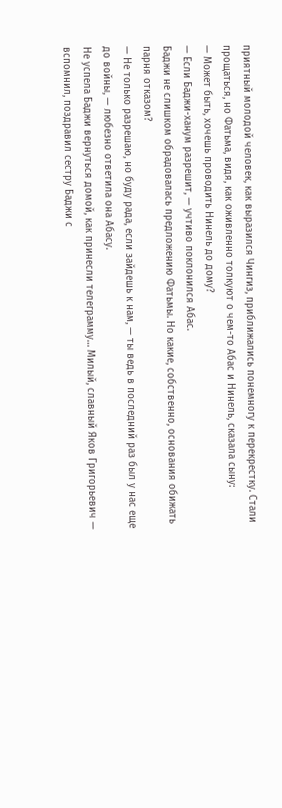приятный молодой человек, как выразился Чингиз, приближались понемногу к перекрестку. Стали прощаться, но Фатьма, видя, как оживленно толкуют о чем-то Абас и Нинель, сказала сыну:
— Может быть, хочешь проводить Нинель до дому?
— Если Баджи-ханум разрешит, — учтиво поклонился Абас.
Баджи не слишком обрадовалась предложению Фатьмы. Но какие, собственно, основания обижать парня отказом?
— Не только разрешаю, но буду рада, если зайдешь к нам, — ты ведь в последний раз был у нас еще до войны, — любезно ответила она Абасу.
Не успела Баджи вернуться домой, как принесли телеграмму… Милый, славный Яков Григорьевич — вспомнил, поздравил сестру Баджи с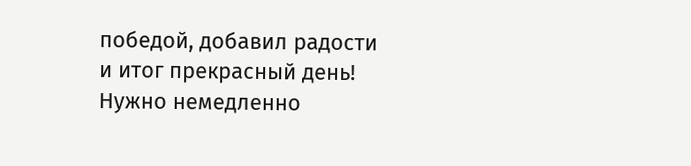победой, добавил радости и итог прекрасный день! Нужно немедленно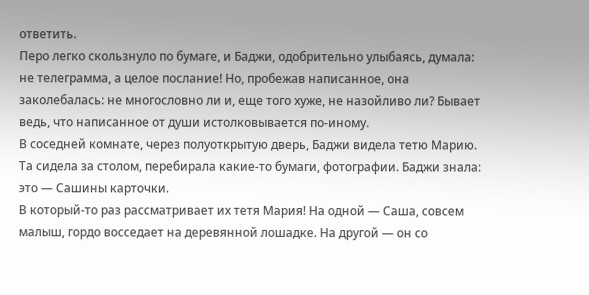ответить.
Перо легко скользнуло по бумаге, и Баджи, одобрительно улыбаясь, думала: не телеграмма, а целое послание! Но, пробежав написанное, она заколебалась: не многословно ли и, еще того хуже, не назойливо ли? Бывает ведь, что написанное от души истолковывается по-иному.
В соседней комнате, через полуоткрытую дверь, Баджи видела тетю Марию. Та сидела за столом, перебирала какие-то бумаги, фотографии. Баджи знала: это — Сашины карточки.
В который-то раз рассматривает их тетя Мария! На одной — Саша, совсем малыш, гордо восседает на деревянной лошадке. На другой — он со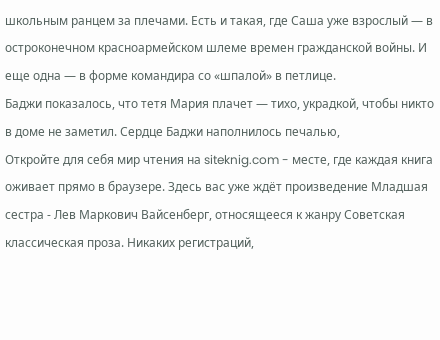школьным ранцем за плечами. Есть и такая, где Саша уже взрослый — в остроконечном красноармейском шлеме времен гражданской войны. И еще одна — в форме командира со «шпалой» в петлице.
Баджи показалось, что тетя Мария плачет — тихо, украдкой, чтобы никто в доме не заметил. Сердце Баджи наполнилось печалью,
Откройте для себя мир чтения на siteknig.com - месте, где каждая книга оживает прямо в браузере. Здесь вас уже ждёт произведение Младшая сестра - Лев Маркович Вайсенберг, относящееся к жанру Советская классическая проза. Никаких регистраций,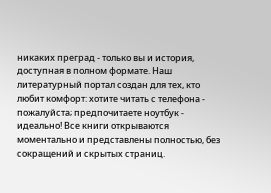никаких преград - только вы и история, доступная в полном формате. Наш литературный портал создан для тех, кто любит комфорт: хотите читать с телефона - пожалуйста; предпочитаете ноутбук - идеально! Все книги открываются моментально и представлены полностью, без сокращений и скрытых страниц.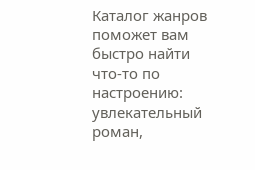Каталог жанров поможет вам быстро найти что-то по настроению: увлекательный роман,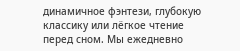динамичное фэнтези, глубокую классику или лёгкое чтение перед сном. Мы ежедневно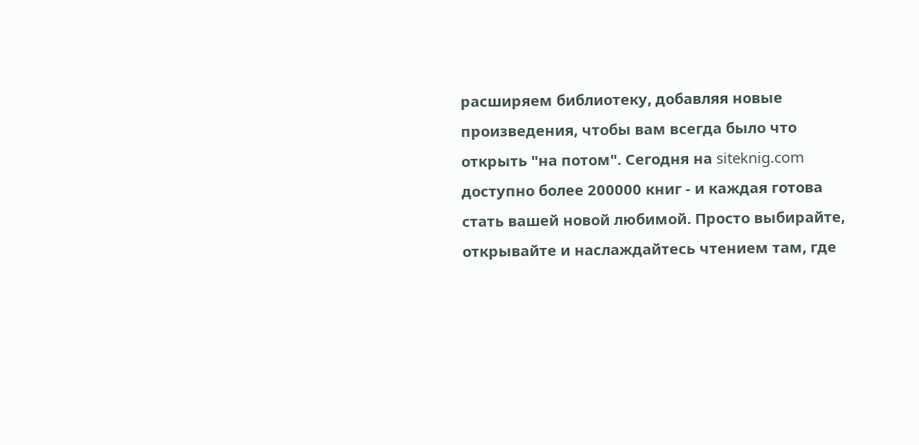расширяем библиотеку, добавляя новые произведения, чтобы вам всегда было что открыть "на потом". Сегодня на siteknig.com доступно более 200000 книг - и каждая готова стать вашей новой любимой. Просто выбирайте, открывайте и наслаждайтесь чтением там, где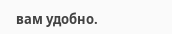вам удобно.